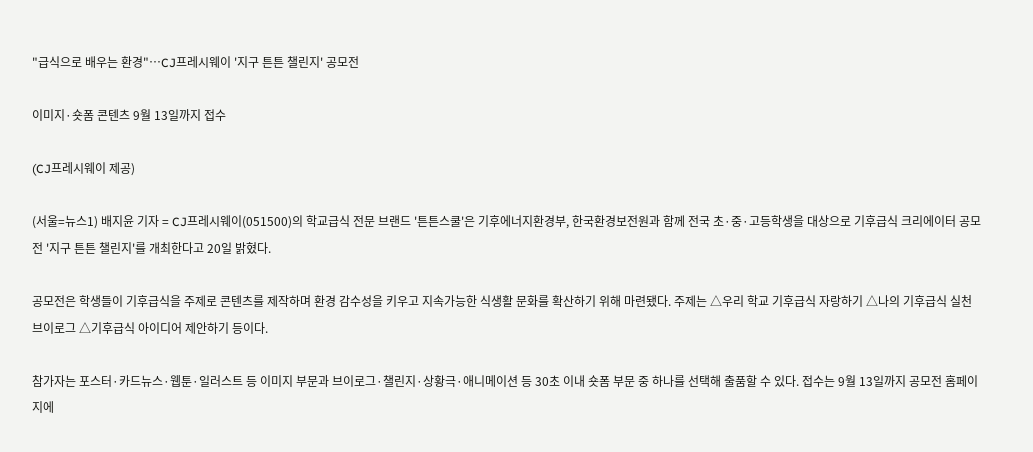"급식으로 배우는 환경"…CJ프레시웨이 '지구 튼튼 챌린지' 공모전

이미지·숏폼 콘텐츠 9월 13일까지 접수

(CJ프레시웨이 제공)

(서울=뉴스1) 배지윤 기자 = CJ프레시웨이(051500)의 학교급식 전문 브랜드 '튼튼스쿨'은 기후에너지환경부, 한국환경보전원과 함께 전국 초·중·고등학생을 대상으로 기후급식 크리에이터 공모전 '지구 튼튼 챌린지'를 개최한다고 20일 밝혔다.

공모전은 학생들이 기후급식을 주제로 콘텐츠를 제작하며 환경 감수성을 키우고 지속가능한 식생활 문화를 확산하기 위해 마련됐다. 주제는 △우리 학교 기후급식 자랑하기 △나의 기후급식 실천 브이로그 △기후급식 아이디어 제안하기 등이다.

참가자는 포스터·카드뉴스·웹툰·일러스트 등 이미지 부문과 브이로그·챌린지·상황극·애니메이션 등 30초 이내 숏폼 부문 중 하나를 선택해 출품할 수 있다. 접수는 9월 13일까지 공모전 홈페이지에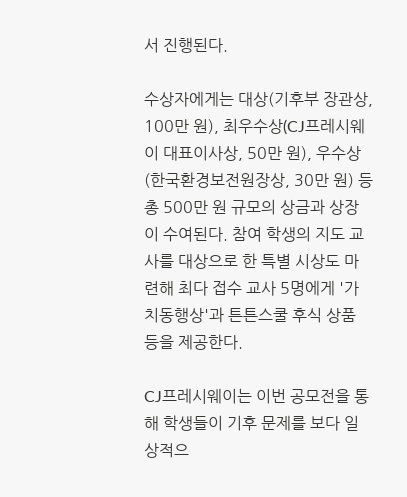서 진행된다.

수상자에게는 대상(기후부 장관상, 100만 원), 최우수상(CJ프레시웨이 대표이사상, 50만 원), 우수상(한국환경보전원장상, 30만 원) 등 총 500만 원 규모의 상금과 상장이 수여된다. 참여 학생의 지도 교사를 대상으로 한 특별 시상도 마련해 최다 접수 교사 5명에게 '가치동행상'과 튼튼스쿨 후식 상품 등을 제공한다.

CJ프레시웨이는 이번 공모전을 통해 학생들이 기후 문제를 보다 일상적으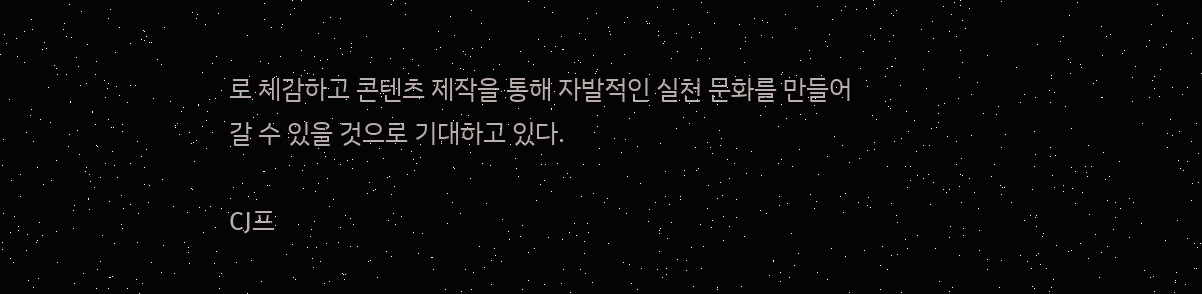로 체감하고 콘텐츠 제작을 통해 자발적인 실천 문화를 만들어갈 수 있을 것으로 기대하고 있다.

CJ프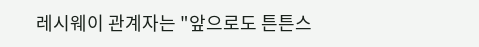레시웨이 관계자는 "앞으로도 튼튼스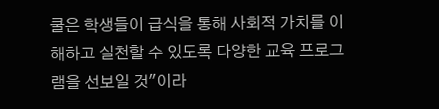쿨은 학생들이 급식을 통해 사회적 가치를 이해하고 실천할 수 있도록 다양한 교육 프로그램을 선보일 것"이라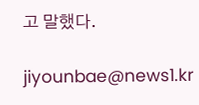고 말했다.

jiyounbae@news1.kr